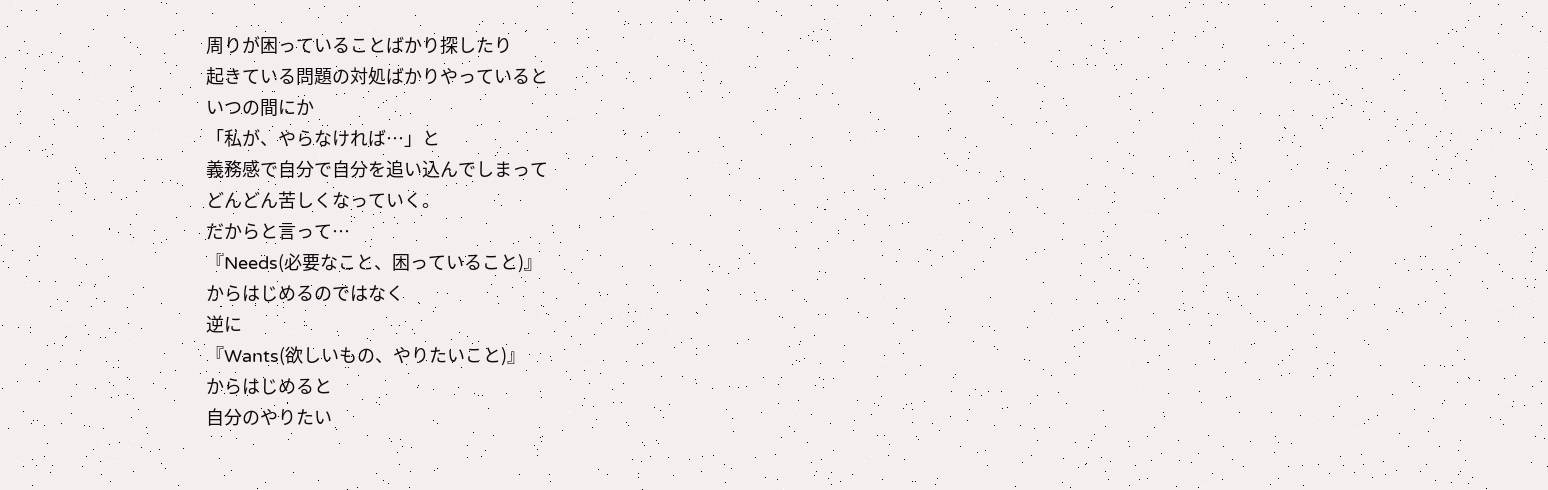周りが困っていることばかり探したり
起きている問題の対処ばかりやっていると
いつの間にか
「私が、やらなければ…」と
義務感で自分で自分を追い込んでしまって
どんどん苦しくなっていく。
だからと言って…
『Needs(必要なこと、困っていること)』
からはじめるのではなく
逆に
『Wants(欲しいもの、やりたいこと)』
からはじめると
自分のやりたい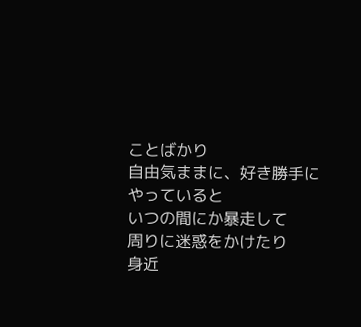ことばかり
自由気ままに、好き勝手にやっていると
いつの間にか暴走して
周りに迷惑をかけたり
身近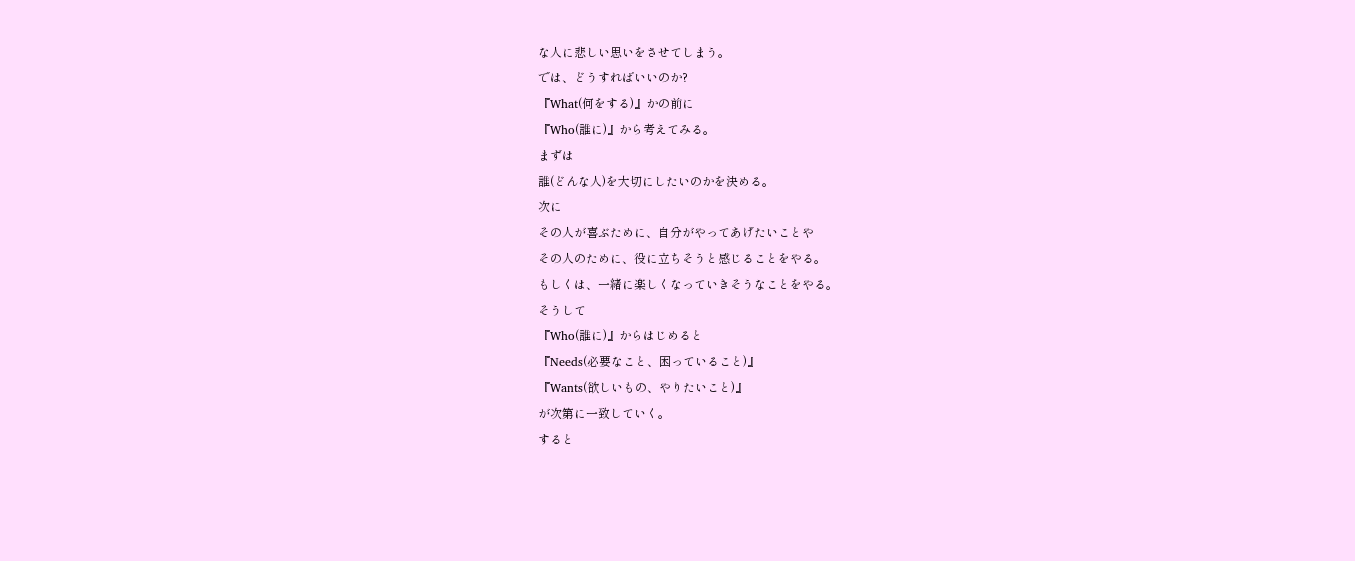な人に悲しい思いをさせてしまう。
では、どうすればいいのか?
『What(何をする)』かの前に
『Who(誰に)』から考えてみる。
まずは
誰(どんな人)を大切にしたいのかを決める。
次に
その人が喜ぶために、自分がやってあげたいことや
その人のために、役に立ちそうと感じることをやる。
もしくは、一緒に楽しくなっていきそうなことをやる。
そうして
『Who(誰に)』からはじめると
『Needs(必要なこと、困っていること)』
『Wants(欲しいもの、やりたいこと)』
が次第に一致していく。
すると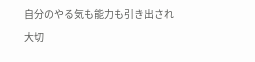自分のやる気も能力も引き出され
大切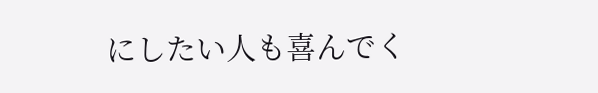にしたい人も喜んでく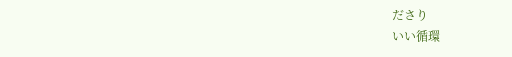ださり
いい循環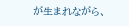が生まれながら、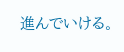進んでいける。